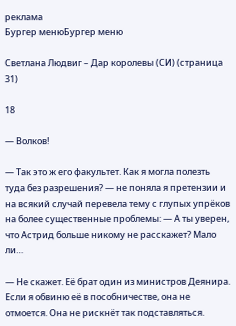реклама
Бургер менюБургер меню

Светлана Людвиг – Дар королевы (СИ) (страница 31)

18

— Волков!

— Так это ж его факультет. Как я могла полезть туда без разрешения? — не поняла я претензии и на всякий случай перевела тему с глупых упрёков на более существенные проблемы: — А ты уверен, что Астрид больше никому не расскажет? Мало ли…

— Не скажет. Её брат один из министров Деянира. Если я обвиню её в пособничестве, она не отмоется. Она не рискнёт так подставляться.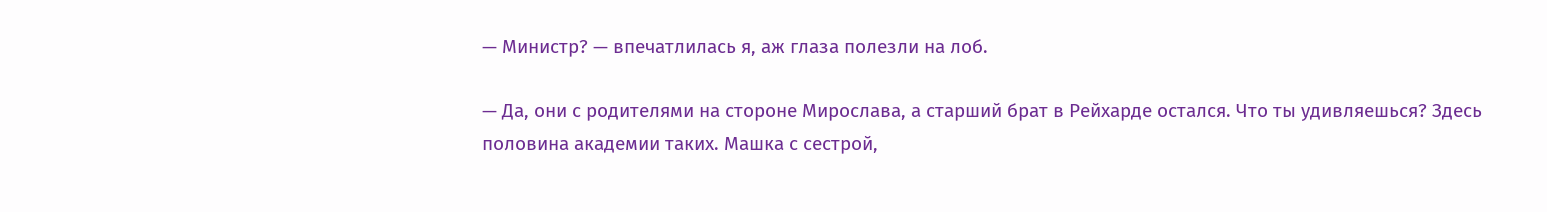— Министр? — впечатлилась я, аж глаза полезли на лоб.

— Да, они с родителями на стороне Мирослава, а старший брат в Рейхарде остался. Что ты удивляешься? Здесь половина академии таких. Машка с сестрой,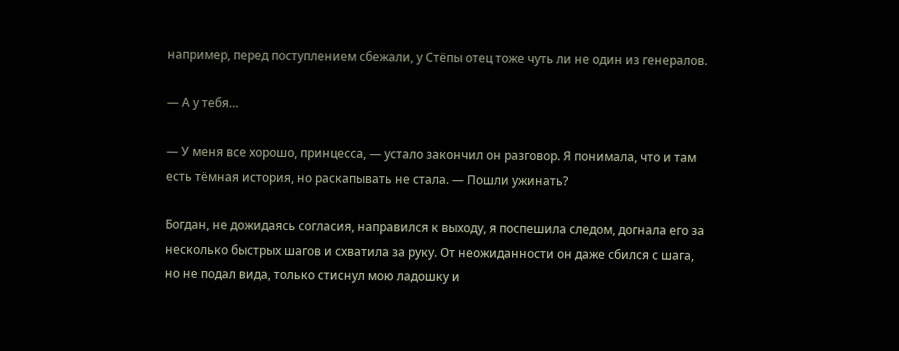например, перед поступлением сбежали, у Стёпы отец тоже чуть ли не один из генералов.

— А у тебя…

— У меня все хорошо, принцесса, — устало закончил он разговор. Я понимала, что и там есть тёмная история, но раскапывать не стала. — Пошли ужинать?

Богдан, не дожидаясь согласия, направился к выходу, я поспешила следом, догнала его за несколько быстрых шагов и схватила за руку. От неожиданности он даже сбился с шага, но не подал вида, только стиснул мою ладошку и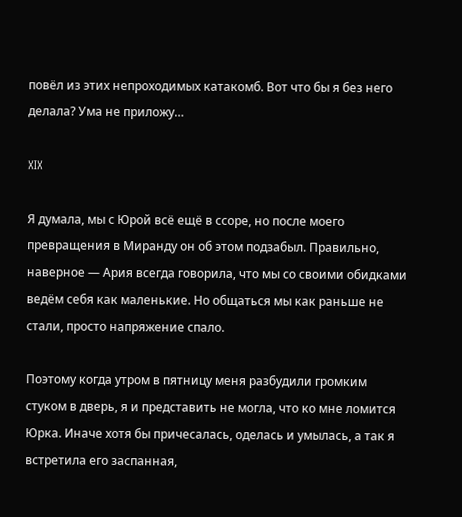повёл из этих непроходимых катакомб. Вот что бы я без него делала? Ума не приложу…

XIX

Я думала, мы с Юрой всё ещё в ссоре, но после моего превращения в Миранду он об этом подзабыл. Правильно, наверное — Ария всегда говорила, что мы со своими обидками ведём себя как маленькие. Но общаться мы как раньше не стали, просто напряжение спало.

Поэтому когда утром в пятницу меня разбудили громким стуком в дверь, я и представить не могла, что ко мне ломится Юрка. Иначе хотя бы причесалась, оделась и умылась, а так я встретила его заспанная,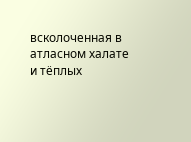всколоченная в атласном халате и тёплых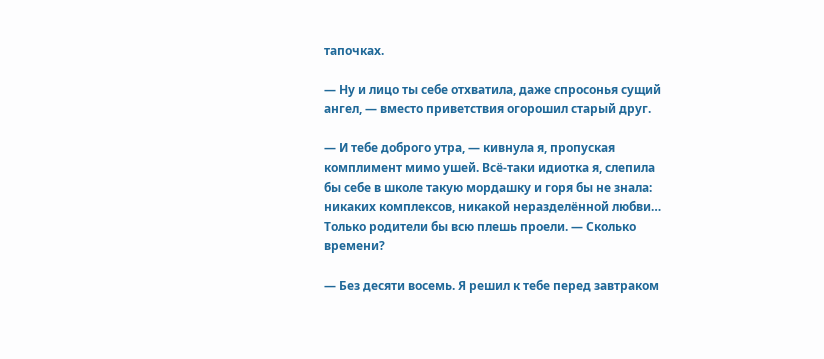тапочках.

— Ну и лицо ты себе отхватила, даже спросонья сущий ангел, — вместо приветствия огорошил старый друг.

— И тебе доброго утра, — кивнула я, пропуская комплимент мимо ушей. Всё-таки идиотка я, слепила бы себе в школе такую мордашку и горя бы не знала: никаких комплексов, никакой неразделённой любви… Только родители бы всю плешь проели. — Сколько времени?

— Без десяти восемь. Я решил к тебе перед завтраком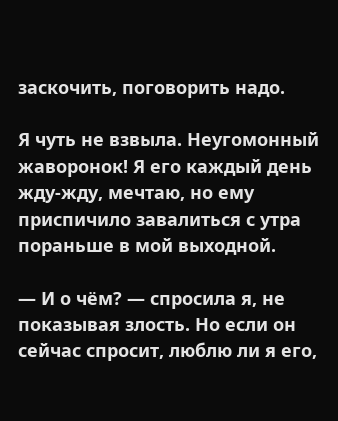заскочить, поговорить надо.

Я чуть не взвыла. Неугомонный жаворонок! Я его каждый день жду-жду, мечтаю, но ему приспичило завалиться с утра пораньше в мой выходной.

— И о чём? — спросила я, не показывая злость. Но если он сейчас спросит, люблю ли я его,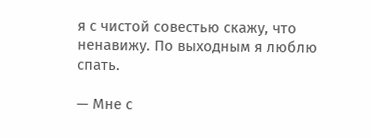я с чистой совестью скажу, что ненавижу. По выходным я люблю спать.

— Мне с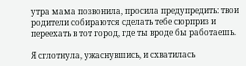утра мама позвонила, просила предупредить: твои родители собираются сделать тебе сюрприз и переехать в тот город, где ты вроде бы работаешь.

Я сглотнула, ужаснувшись, и схватилась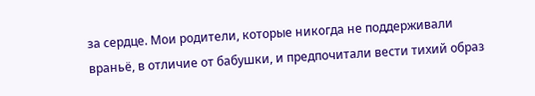за сердце. Мои родители, которые никогда не поддерживали враньё, в отличие от бабушки, и предпочитали вести тихий образ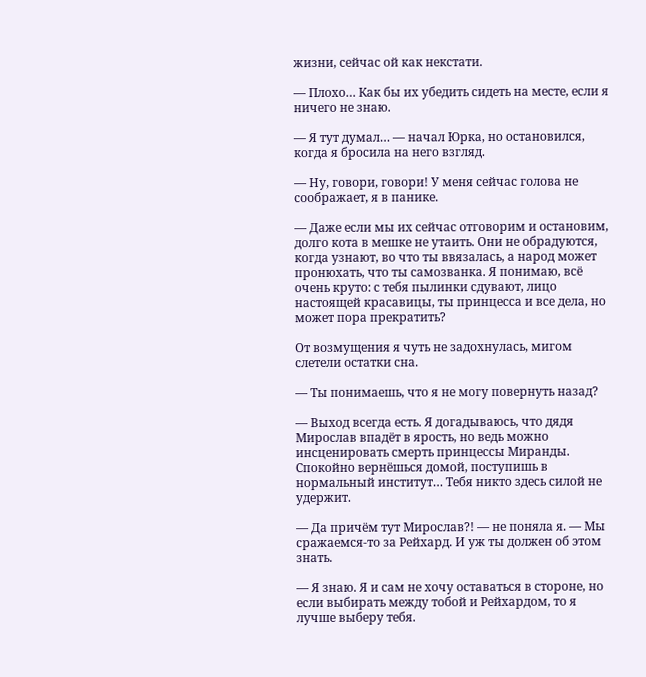жизни, сейчас ой как некстати.

— Плохо… Как бы их убедить сидеть на месте, если я ничего не знаю.

— Я тут думал… — начал Юрка, но остановился, когда я бросила на него взгляд.

— Ну, говори, говори! У меня сейчас голова не соображает, я в панике.

— Даже если мы их сейчас отговорим и остановим, долго кота в мешке не утаить. Они не обрадуются, когда узнают, во что ты ввязалась, а народ может пронюхать, что ты самозванка. Я понимаю, всё очень круто: с тебя пылинки сдувают, лицо настоящей красавицы, ты принцесса и все дела, но может пора прекратить?

От возмущения я чуть не задохнулась, мигом слетели остатки сна.

— Ты понимаешь, что я не могу повернуть назад?

— Выход всегда есть. Я догадываюсь, что дядя Мирослав впадёт в ярость, но ведь можно инсценировать смерть принцессы Миранды. Спокойно вернёшься домой, поступишь в нормальный институт… Тебя никто здесь силой не удержит.

— Да причём тут Мирослав?! — не поняла я. — Мы сражаемся-то за Рейхард. И уж ты должен об этом знать.

— Я знаю. Я и сам не хочу оставаться в стороне, но если выбирать между тобой и Рейхардом, то я лучше выберу тебя.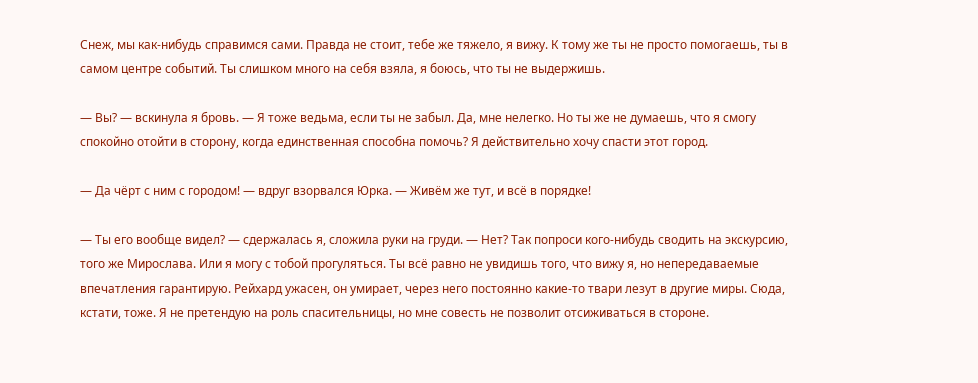Снеж, мы как-нибудь справимся сами. Правда не стоит, тебе же тяжело, я вижу. К тому же ты не просто помогаешь, ты в самом центре событий. Ты слишком много на себя взяла, я боюсь, что ты не выдержишь.

— Вы? — вскинула я бровь. — Я тоже ведьма, если ты не забыл. Да, мне нелегко. Но ты же не думаешь, что я смогу спокойно отойти в сторону, когда единственная способна помочь? Я действительно хочу спасти этот город.

— Да чёрт с ним с городом! — вдруг взорвался Юрка. — Живём же тут, и всё в порядке!

— Ты его вообще видел? — сдержалась я, сложила руки на груди. — Нет? Так попроси кого-нибудь сводить на экскурсию, того же Мирослава. Или я могу с тобой прогуляться. Ты всё равно не увидишь того, что вижу я, но непередаваемые впечатления гарантирую. Рейхард ужасен, он умирает, через него постоянно какие-то твари лезут в другие миры. Сюда, кстати, тоже. Я не претендую на роль спасительницы, но мне совесть не позволит отсиживаться в стороне.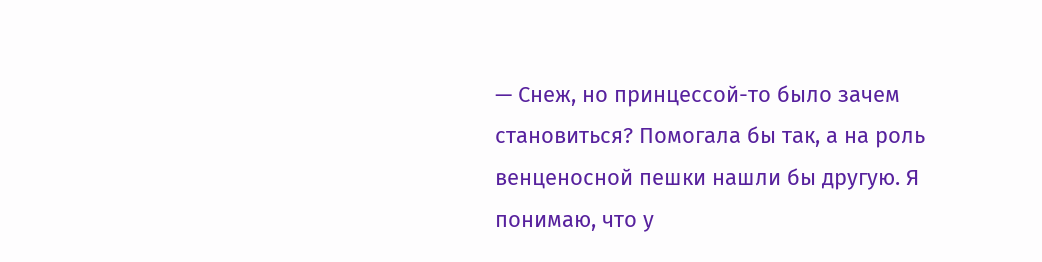— Снеж, но принцессой-то было зачем становиться? Помогала бы так, а на роль венценосной пешки нашли бы другую. Я понимаю, что у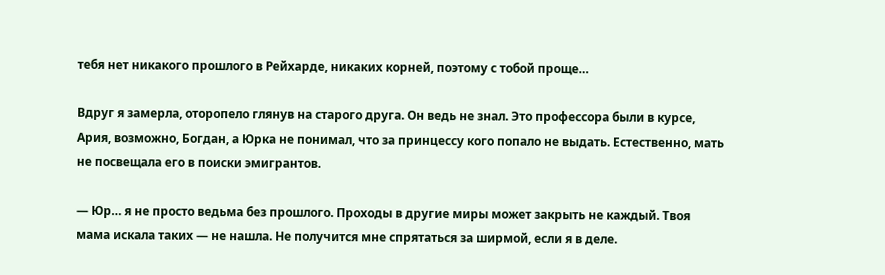тебя нет никакого прошлого в Рейхарде, никаких корней, поэтому с тобой проще…

Вдруг я замерла, оторопело глянув на старого друга. Он ведь не знал. Это профессора были в курсе, Ария, возможно, Богдан, а Юрка не понимал, что за принцессу кого попало не выдать. Естественно, мать не посвещала его в поиски эмигрантов.

— Юр… я не просто ведьма без прошлого. Проходы в другие миры может закрыть не каждый. Твоя мама искала таких — не нашла. Не получится мне спрятаться за ширмой, если я в деле.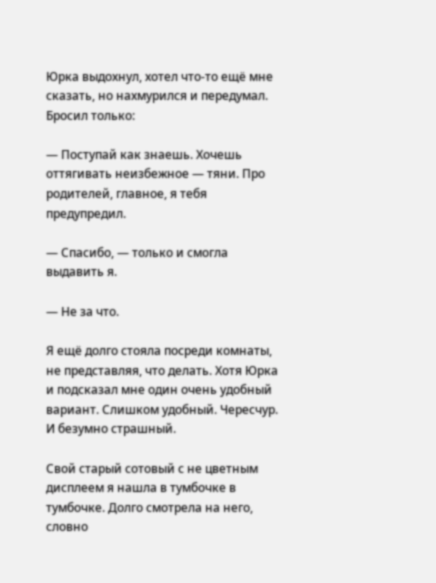Юрка выдохнул, хотел что-то ещё мне сказать, но нахмурился и передумал. Бросил только:

— Поступай как знаешь. Хочешь оттягивать неизбежное — тяни. Про родителей, главное, я тебя предупредил.

— Спасибо, — только и смогла выдавить я.

— Не за что.

Я ещё долго стояла посреди комнаты, не представляя, что делать. Хотя Юрка и подсказал мне один очень удобный вариант. Слишком удобный. Чересчур. И безумно страшный.

Свой старый сотовый с не цветным дисплеем я нашла в тумбочке в тумбочке. Долго смотрела на него, словно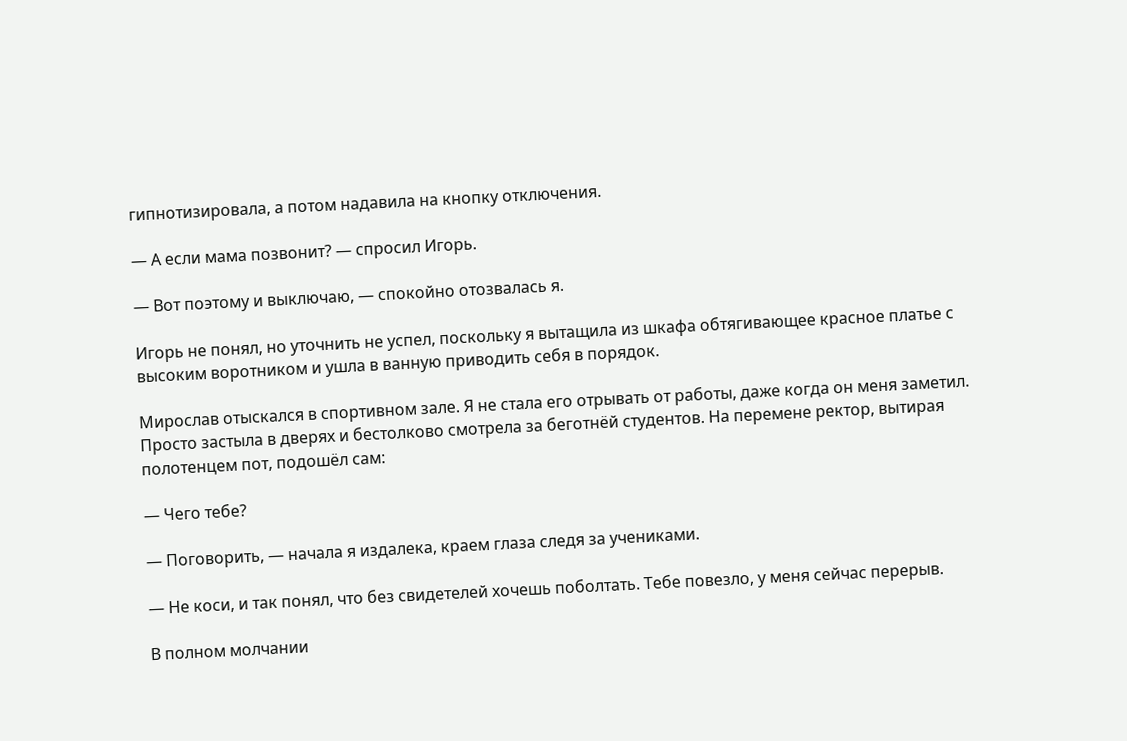гипнотизировала, а потом надавила на кнопку отключения.

— А если мама позвонит? — спросил Игорь.

— Вот поэтому и выключаю, — спокойно отозвалась я.

Игорь не понял, но уточнить не успел, поскольку я вытащила из шкафа обтягивающее красное платье с высоким воротником и ушла в ванную приводить себя в порядок.

Мирослав отыскался в спортивном зале. Я не стала его отрывать от работы, даже когда он меня заметил. Просто застыла в дверях и бестолково смотрела за беготнёй студентов. На перемене ректор, вытирая полотенцем пот, подошёл сам:

— Чего тебе?

— Поговорить, — начала я издалека, краем глаза следя за учениками.

— Не коси, и так понял, что без свидетелей хочешь поболтать. Тебе повезло, у меня сейчас перерыв.

В полном молчании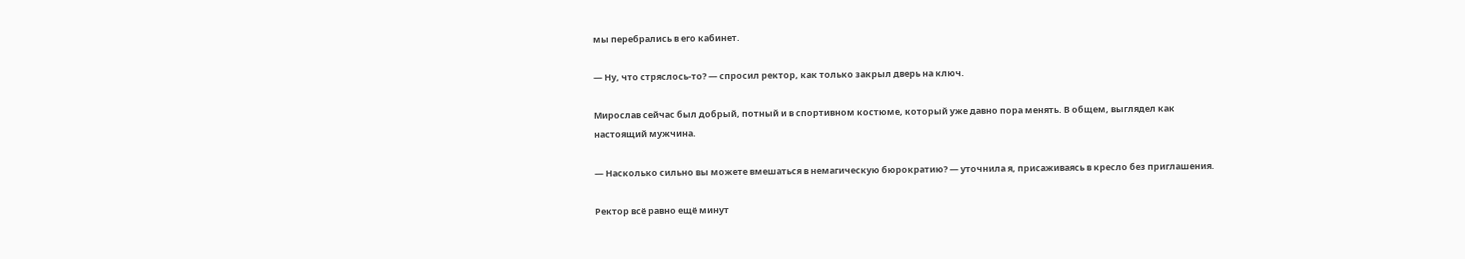мы перебрались в его кабинет.

— Ну, что стряслось-то? — спросил ректор, как только закрыл дверь на ключ.

Мирослав сейчас был добрый, потный и в спортивном костюме, который уже давно пора менять. В общем, выглядел как настоящий мужчина.

— Насколько сильно вы можете вмешаться в немагическую бюрократию? — уточнила я, присаживаясь в кресло без приглашения.

Ректор всё равно ещё минут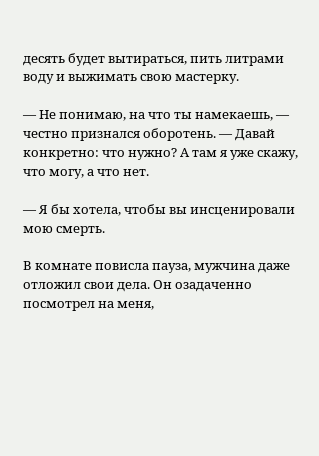десять будет вытираться, пить литрами воду и выжимать свою мастерку.

— Не понимаю, на что ты намекаешь, — честно признался оборотень. — Давай конкретно: что нужно? А там я уже скажу, что могу, а что нет.

— Я бы хотела, чтобы вы инсценировали мою смерть.

В комнате повисла пауза, мужчина даже отложил свои дела. Он озадаченно посмотрел на меня,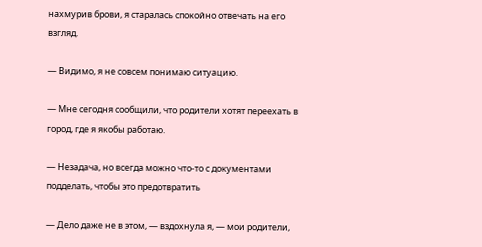нахмурив брови, я старалась спокойно отвечать на его взгляд.

— Видимо, я не совсем понимаю ситуацию.

— Мне сегодня сообщили, что родители хотят переехать в город, где я якобы работаю.

— Незадача, но всегда можно что-то с документами подделать, чтобы это предотвратить

— Дело даже не в этом, — вздохнула я, — мои родители,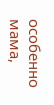особенно мама,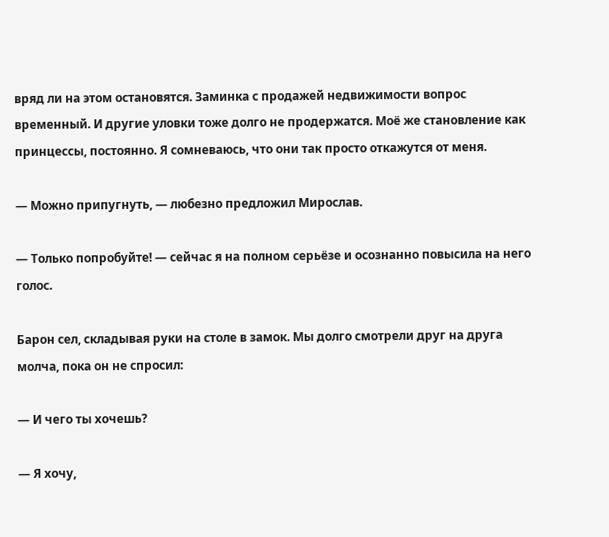вряд ли на этом остановятся. Заминка с продажей недвижимости вопрос временный. И другие уловки тоже долго не продержатся. Моё же становление как принцессы, постоянно. Я сомневаюсь, что они так просто откажутся от меня.

— Можно припугнуть, — любезно предложил Мирослав.

— Только попробуйте! — сейчас я на полном серьёзе и осознанно повысила на него голос.

Барон сел, складывая руки на столе в замок. Мы долго смотрели друг на друга молча, пока он не спросил:

— И чего ты хочешь?

— Я хочу,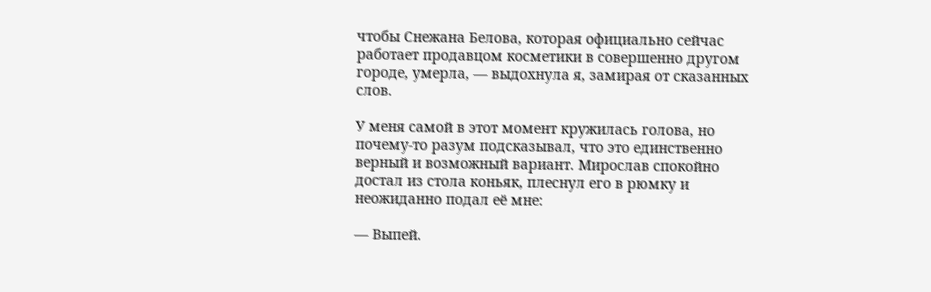чтобы Снежана Белова, которая официально сейчас работает продавцом косметики в совершенно другом городе, умерла, — выдохнула я, замирая от сказанных слов.

У меня самой в этот момент кружилась голова, но почему-то разум подсказывал, что это единственно верный и возможный вариант. Мирослав спокойно достал из стола коньяк, плеснул его в рюмку и неожиданно подал её мне:

— Выпей.